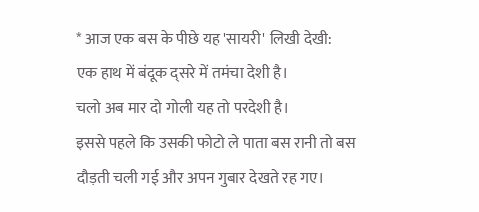* आज एक बस के पीछे यह 'सायरी' लिखी देखी:
एक हाथ में बंदूक द्सरे में तमंचा देशी है।
चलो अब मार दो गोली यह तो परदेशी है।
इससे पहले कि उसकी फोटो ले पाता बस रानी तो बस दौड़ती चली गई और अपन गुबार देखते रह गए।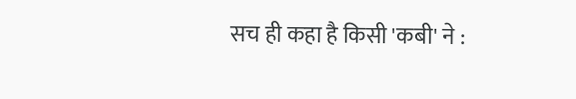सच ही कहा है किसी 'कबी' ने :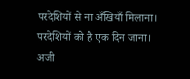परदेशियों से ना अँखियाँ मिलाना।
परदेशियों को है एक दिन जाना।
अजी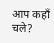आप कहाँ चले?